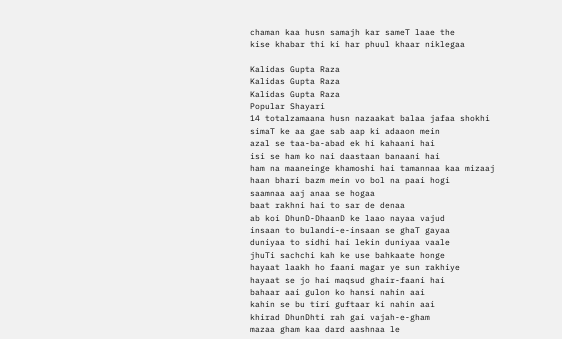chaman kaa husn samajh kar sameT laae the
kise khabar thi ki har phuul khaar niklegaa

Kalidas Gupta Raza
Kalidas Gupta Raza
Kalidas Gupta Raza
Popular Shayari
14 totalzamaana husn nazaakat balaa jafaa shokhi
simaT ke aa gae sab aap ki adaaon mein
azal se taa-ba-abad ek hi kahaani hai
isi se ham ko nai daastaan banaani hai
ham na maaneinge khamoshi hai tamannaa kaa mizaaj
haan bhari bazm mein vo bol na paai hogi
saamnaa aaj anaa se hogaa
baat rakhni hai to sar de denaa
ab koi DhunD-DhaanD ke laao nayaa vajud
insaan to bulandi-e-insaan se ghaT gayaa
duniyaa to sidhi hai lekin duniyaa vaale
jhuTi sachchi kah ke use bahkaate honge
hayaat laakh ho faani magar ye sun rakhiye
hayaat se jo hai maqsud ghair-faani hai
bahaar aai gulon ko hansi nahin aai
kahin se bu tiri guftaar ki nahin aai
khirad DhunDhti rah gai vajah-e-gham
mazaa gham kaa dard aashnaa le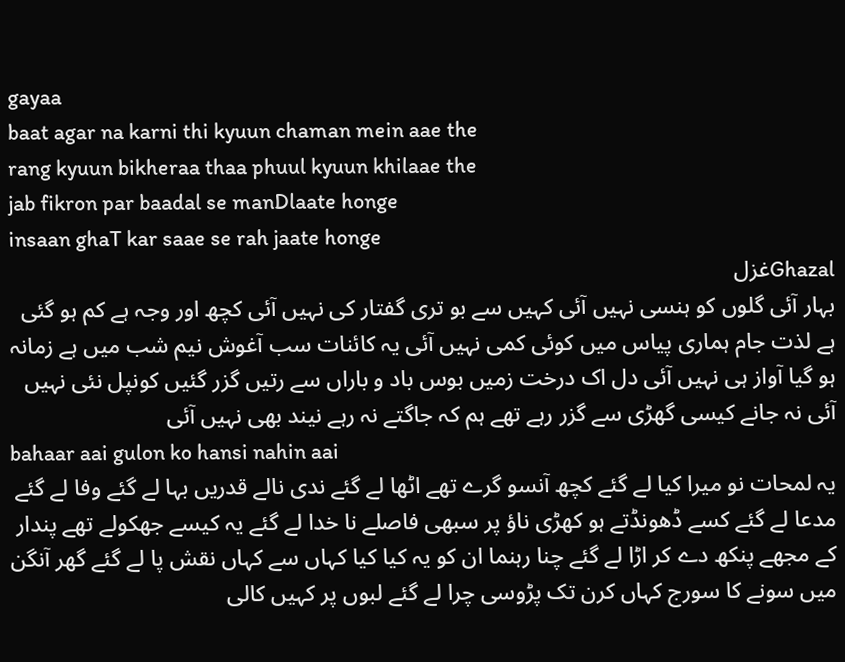gayaa
baat agar na karni thi kyuun chaman mein aae the
rang kyuun bikheraa thaa phuul kyuun khilaae the
jab fikron par baadal se manDlaate honge
insaan ghaT kar saae se rah jaate honge
Ghazalغزل
بہار آئی گلوں کو ہنسی نہیں آئی کہیں سے بو تری گفتار کی نہیں آئی کچھ اور وجہ ہے کم ہو گئی ہے لذت جام ہماری پیاس میں کوئی کمی نہیں آئی یہ کائنات سب آغوش نیم شب میں ہے زمانہ ہو گیا آواز ہی نہیں آئی دل اک درخت زمیں بوس باد و باراں سے رتیں گزر گئیں کونپل نئی نہیں آئی نہ جانے کیسی گھڑی سے گزر رہے تھے ہم کہ جاگتے نہ رہے نیند بھی نہیں آئی
bahaar aai gulon ko hansi nahin aai
یہ لمحات نو میرا کیا لے گئے کچھ آنسو گرے تھے اٹھا لے گئے ندی نالے قدریں بہا لے گئے وفا لے گئے مدعا لے گئے کسے ڈھونڈتے ہو کھڑی ناؤ پر سبھی فاصلے نا خدا لے گئے یہ کیسے جھکولے تھے پندار کے مجھے پنکھ دے کر اڑا لے گئے چنا رہنما ان کو یہ کیا کیا کہاں سے کہاں نقش پا لے گئے گھر آنگن میں سونے کا سورج کہاں کرن تک پڑوسی چرا لے گئے لبوں پر کہیں کالی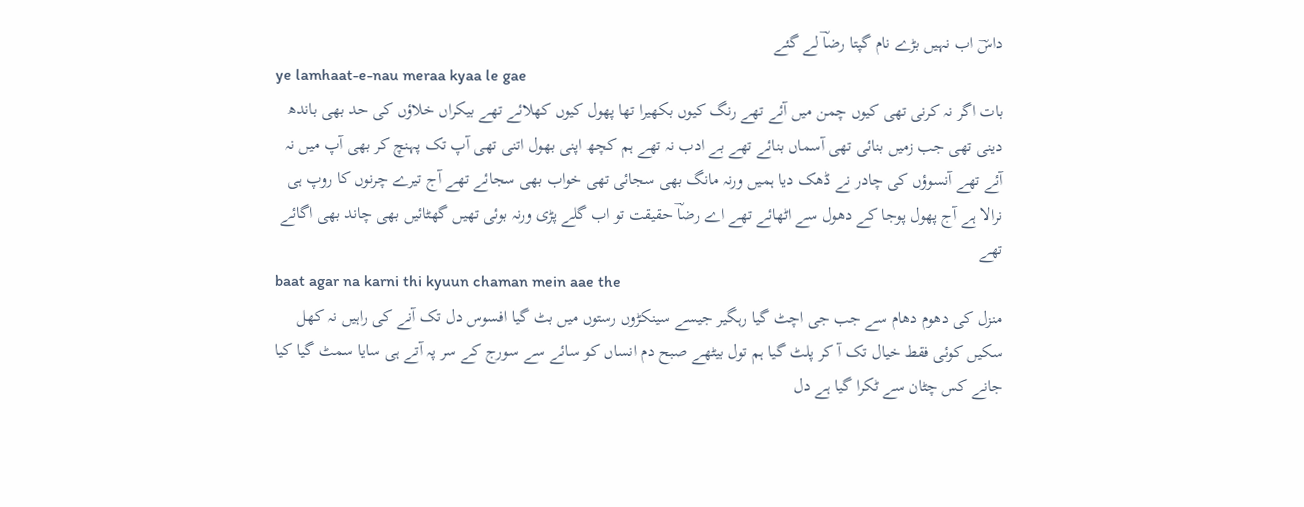داسؔ اب نہیں بڑے نام گپتا رضاؔ لے گئے
ye lamhaat-e-nau meraa kyaa le gae
بات اگر نہ کرنی تھی کیوں چمن میں آئے تھے رنگ کیوں بکھیرا تھا پھول کیوں کھلائے تھے بیکراں خلاؤں کی حد بھی باندھ دینی تھی جب زمیں بنائی تھی آسماں بنائے تھے بے ادب نہ تھے ہم کچھ اپنی بھول اتنی تھی آپ تک پہنچ کر بھی آپ میں نہ آئے تھے آنسوؤں کی چادر نے ڈھک دیا ہمیں ورنہ مانگ بھی سجائی تھی خواب بھی سجائے تھے آج تیرے چرنوں کا روپ ہی نرالا ہے آج پھول پوجا کے دھول سے اٹھائے تھے اے رضاؔ حقیقت تو اب گلے پڑی ورنہ بوئی تھیں گھٹائیں بھی چاند بھی اگائے تھے
baat agar na karni thi kyuun chaman mein aae the
منزل کی دھوم دھام سے جب جی اچٹ گیا رہگیر جیسے سینکڑوں رستوں میں بٹ گیا افسوس دل تک آنے کی راہیں نہ کھل سکیں کوئی فقط خیال تک آ کر پلٹ گیا ہم تول بیٹھے صبح دم انساں کو سائے سے سورج کے سر پہ آتے ہی سایا سمٹ گیا کیا جانے کس چٹان سے ٹکرا گیا ہے دل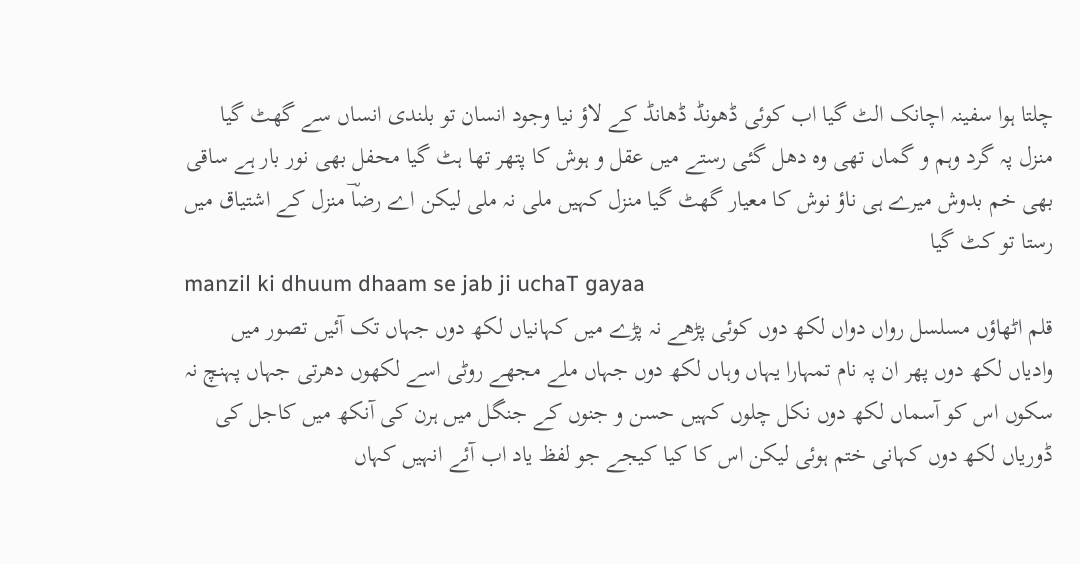چلتا ہوا سفینہ اچانک الٹ گیا اب کوئی ڈھونڈ ڈھانڈ کے لاؤ نیا وجود انسان تو بلندی انساں سے گھٹ گیا منزل پہ گرد وہم و گماں تھی وہ دھل گئی رستے میں عقل و ہوش کا پتھر تھا ہٹ گیا محفل بھی نور بار ہے ساقی بھی خم بدوش میرے ہی ناؤ نوش کا معیار گھٹ گیا منزل کہیں ملی نہ ملی لیکن اے رضاؔ منزل کے اشتیاق میں رستا تو کٹ گیا
manzil ki dhuum dhaam se jab ji uchaT gayaa
قلم اٹھاؤں مسلسل رواں دواں لکھ دوں کوئی پڑھے نہ پڑے میں کہانیاں لکھ دوں جہاں تک آئیں تصور میں وادیاں لکھ دوں پھر ان پہ نام تمہارا یہاں وہاں لکھ دوں جہاں ملے مجھے روٹی اسے لکھوں دھرتی جہاں پہنچ نہ سکوں اس کو آسماں لکھ دوں نکل چلوں کہیں حسن و جنوں کے جنگل میں ہرن کی آنکھ میں کاجل کی ڈوریاں لکھ دوں کہانی ختم ہوئی لیکن اس کا کیا کیجے جو لفظ یاد اب آئے انہیں کہاں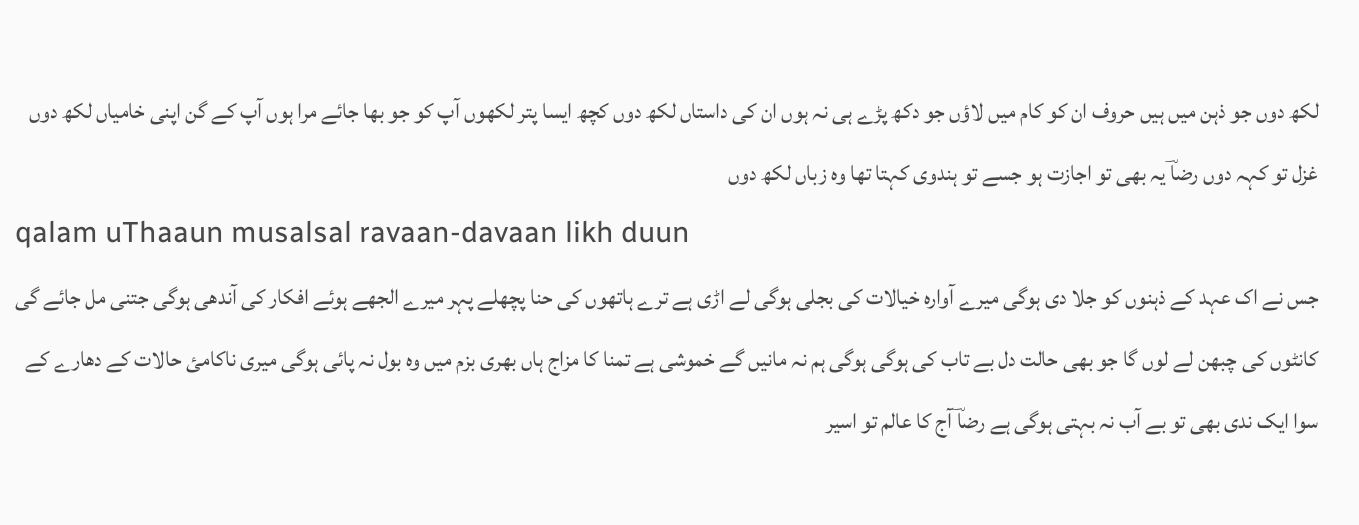لکھ دوں جو ذہن میں ہیں حروف ان کو کام میں لاؤں جو دکھ پڑے ہی نہ ہوں ان کی داستاں لکھ دوں کچھ ایسا پتر لکھوں آپ کو جو بھا جائے مرا ہوں آپ کے گن اپنی خامیاں لکھ دوں غزل تو کہہ دوں رضاؔ یہ بھی تو اجازت ہو جسے تو ہندوی کہتا تھا وہ زباں لکھ دوں
qalam uThaaun musalsal ravaan-davaan likh duun
جس نے اک عہد کے ذہنوں کو جلا دی ہوگی میرے آوارہ خیالات کی بجلی ہوگی لے اڑی ہے ترے ہاتھوں کی حنا پچھلے پہر میرے الجھے ہوئے افکار کی آندھی ہوگی جتنی مل جائے گی کانٹوں کی چبھن لے لوں گا جو بھی حالت دل بے تاب کی ہوگی ہوگی ہم نہ مانیں گے خموشی ہے تمنا کا مزاج ہاں بھری بزم میں وہ بول نہ پائی ہوگی میری ناکامئ حالات کے دھارے کے سوا ایک ندی بھی تو بے آب نہ بہتی ہوگی ہے رضاؔ آج کا عالم تو اسیر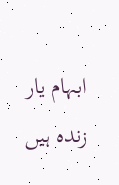ابہام یار زندہ ہیں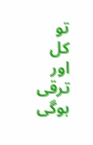تو کل اور ترقی ہوگی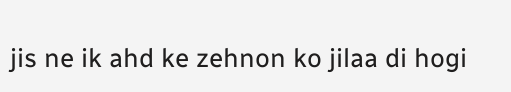jis ne ik ahd ke zehnon ko jilaa di hogi